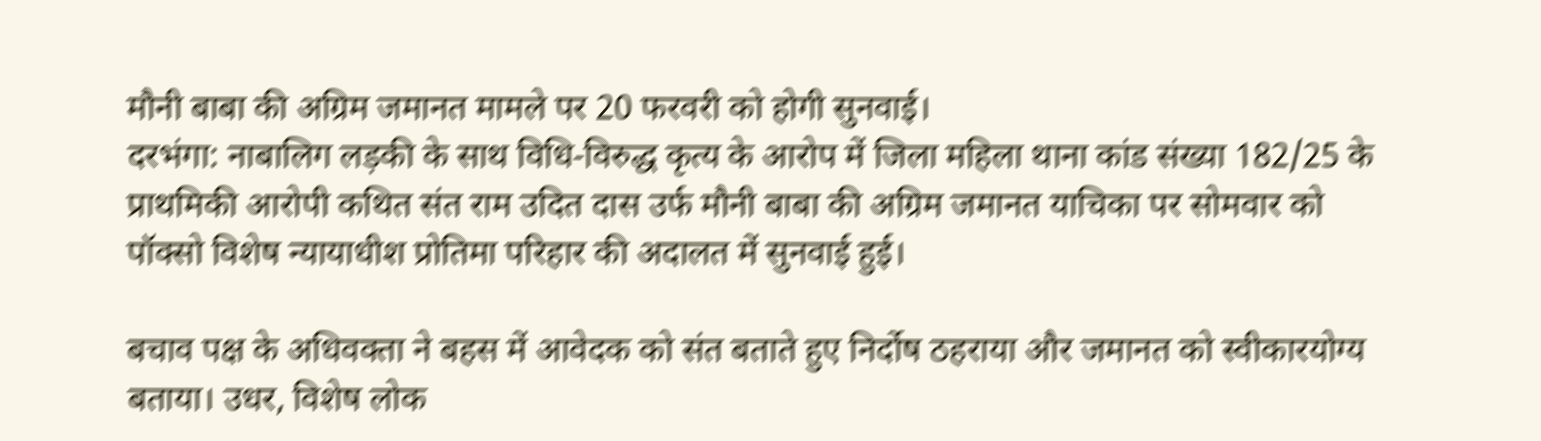मौनी बाबा की अग्रिम जमानत मामले पर 20 फरवरी को होगी सुनवाई।
दरभंगा: नाबालिग लड़की के साथ विधि-विरुद्ध कृत्य के आरोप में जिला महिला थाना कांड संख्या 182/25 के प्राथमिकी आरोपी कथित संत राम उदित दास उर्फ मौनी बाबा की अग्रिम जमानत याचिका पर सोमवार को पॉक्सो विशेष न्यायाधीश प्रोतिमा परिहार की अदालत में सुनवाई हुई।

बचाव पक्ष के अधिवक्ता ने बहस में आवेदक को संत बताते हुए निर्दोष ठहराया और जमानत को स्वीकारयोग्य बताया। उधर, विशेष लोक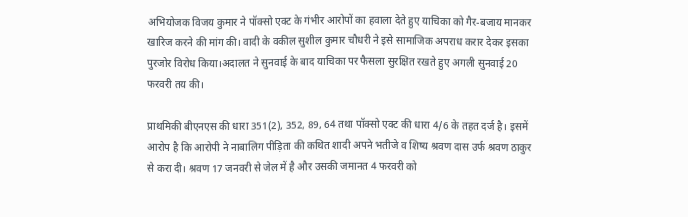अभियोजक विजय कुमार ने पॉक्सो एक्ट के गंभीर आरोपों का हवाला देते हुए याचिका को गैर-बजाय मानकर खारिज करने की मांग की। वादी के वकील सुशील कुमार चौधरी ने इसे सामाजिक अपराध करार देकर इसका पुरजोर विरोध किया।अदालत ने सुनवाई के बाद याचिका पर फैसला सुरक्षित रखते हुए अगली सुनवाई 20 फरवरी तय की।

प्राथमिकी बीएनएस की धारा 351(2), 352, 89, 64 तथा पॉक्सो एक्ट की धारा 4/6 के तहत दर्ज है। इसमें आरोप है कि आरोपी ने नाबालिग पीड़िता की कथित शादी अपने भतीजे व शिष्य श्रवण दास उर्फ श्रवण ठाकुर से करा दी। श्रवण 17 जनवरी से जेल में है और उसकी जमानत 4 फरवरी को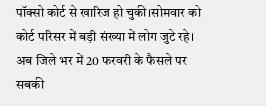पॉक्सो कोर्ट से खारिज हो चुकी।सोमवार को कोर्ट परिसर में बड़ी संख्या में लोग जुटे रहे। अब जिले भर में 20 फरवरी के फैसले पर सबकी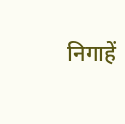निगाहें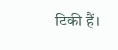टिकी हैं।